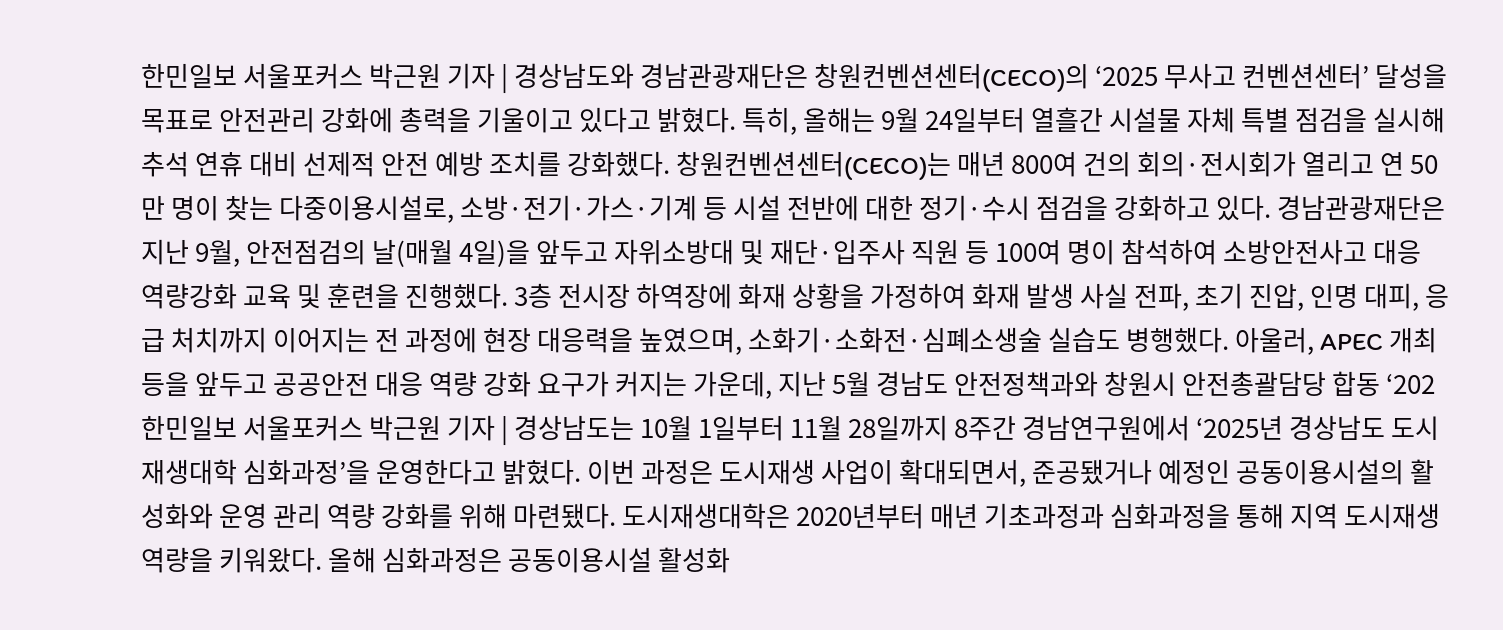한민일보 서울포커스 박근원 기자 | 경상남도와 경남관광재단은 창원컨벤션센터(CECO)의 ‘2025 무사고 컨벤션센터’ 달성을 목표로 안전관리 강화에 총력을 기울이고 있다고 밝혔다. 특히, 올해는 9월 24일부터 열흘간 시설물 자체 특별 점검을 실시해 추석 연휴 대비 선제적 안전 예방 조치를 강화했다. 창원컨벤션센터(CECO)는 매년 800여 건의 회의·전시회가 열리고 연 50만 명이 찾는 다중이용시설로, 소방·전기·가스·기계 등 시설 전반에 대한 정기·수시 점검을 강화하고 있다. 경남관광재단은 지난 9월, 안전점검의 날(매월 4일)을 앞두고 자위소방대 및 재단·입주사 직원 등 100여 명이 참석하여 소방안전사고 대응 역량강화 교육 및 훈련을 진행했다. 3층 전시장 하역장에 화재 상황을 가정하여 화재 발생 사실 전파, 초기 진압, 인명 대피, 응급 처치까지 이어지는 전 과정에 현장 대응력을 높였으며, 소화기·소화전·심폐소생술 실습도 병행했다. 아울러, APEC 개최 등을 앞두고 공공안전 대응 역량 강화 요구가 커지는 가운데, 지난 5월 경남도 안전정책과와 창원시 안전총괄담당 합동 ‘202
한민일보 서울포커스 박근원 기자 | 경상남도는 10월 1일부터 11월 28일까지 8주간 경남연구원에서 ‘2025년 경상남도 도시재생대학 심화과정’을 운영한다고 밝혔다. 이번 과정은 도시재생 사업이 확대되면서, 준공됐거나 예정인 공동이용시설의 활성화와 운영 관리 역량 강화를 위해 마련됐다. 도시재생대학은 2020년부터 매년 기초과정과 심화과정을 통해 지역 도시재생 역량을 키워왔다. 올해 심화과정은 공동이용시설 활성화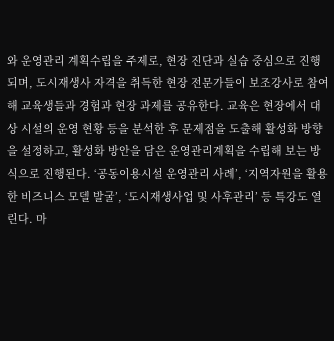와 운영관리 계획수립을 주제로, 현장 진단과 실습 중심으로 진행되며, 도시재생사 자격을 취득한 현장 전문가들이 보조강사로 참여해 교육생들과 경험과 현장 과제를 공유한다. 교육은 현장에서 대상 시설의 운영 현황 등을 분석한 후 문제점을 도출해 활성화 방향을 설정하고, 활성화 방안을 담은 운영관리계획을 수립해 보는 방식으로 진행된다. ‘공동이용시설 운영관리 사례’, ‘지역자원을 활용한 비즈니스 모델 발굴’, ‘도시재생사업 및 사후관리’ 등 특강도 열린다. 마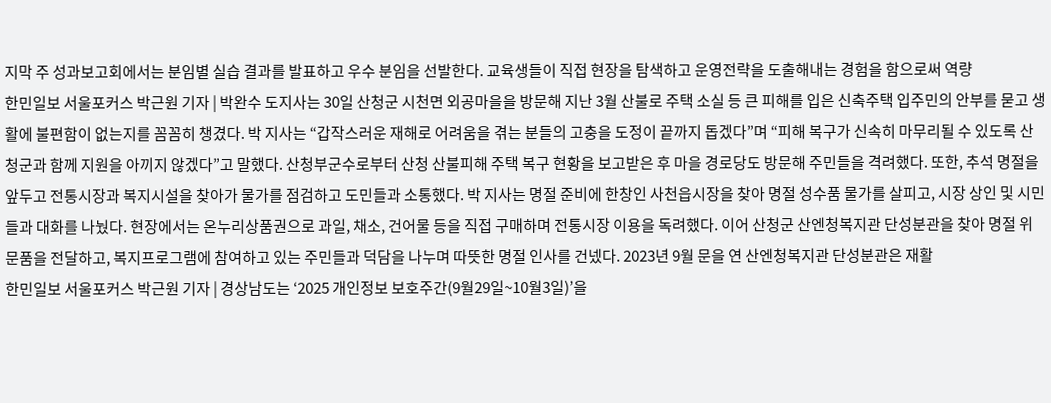지막 주 성과보고회에서는 분임별 실습 결과를 발표하고 우수 분임을 선발한다. 교육생들이 직접 현장을 탐색하고 운영전략을 도출해내는 경험을 함으로써 역량
한민일보 서울포커스 박근원 기자 | 박완수 도지사는 30일 산청군 시천면 외공마을을 방문해 지난 3월 산불로 주택 소실 등 큰 피해를 입은 신축주택 입주민의 안부를 묻고 생활에 불편함이 없는지를 꼼꼼히 챙겼다. 박 지사는 “갑작스러운 재해로 어려움을 겪는 분들의 고충을 도정이 끝까지 돕겠다”며 “피해 복구가 신속히 마무리될 수 있도록 산청군과 함께 지원을 아끼지 않겠다”고 말했다. 산청부군수로부터 산청 산불피해 주택 복구 현황을 보고받은 후 마을 경로당도 방문해 주민들을 격려했다. 또한, 추석 명절을 앞두고 전통시장과 복지시설을 찾아가 물가를 점검하고 도민들과 소통했다. 박 지사는 명절 준비에 한창인 사천읍시장을 찾아 명절 성수품 물가를 살피고, 시장 상인 및 시민들과 대화를 나눴다. 현장에서는 온누리상품권으로 과일, 채소, 건어물 등을 직접 구매하며 전통시장 이용을 독려했다. 이어 산청군 산엔청복지관 단성분관을 찾아 명절 위문품을 전달하고, 복지프로그램에 참여하고 있는 주민들과 덕담을 나누며 따뜻한 명절 인사를 건넸다. 2023년 9월 문을 연 산엔청복지관 단성분관은 재활
한민일보 서울포커스 박근원 기자 | 경상남도는 ‘2025 개인정보 보호주간(9월29일~10월3일)’을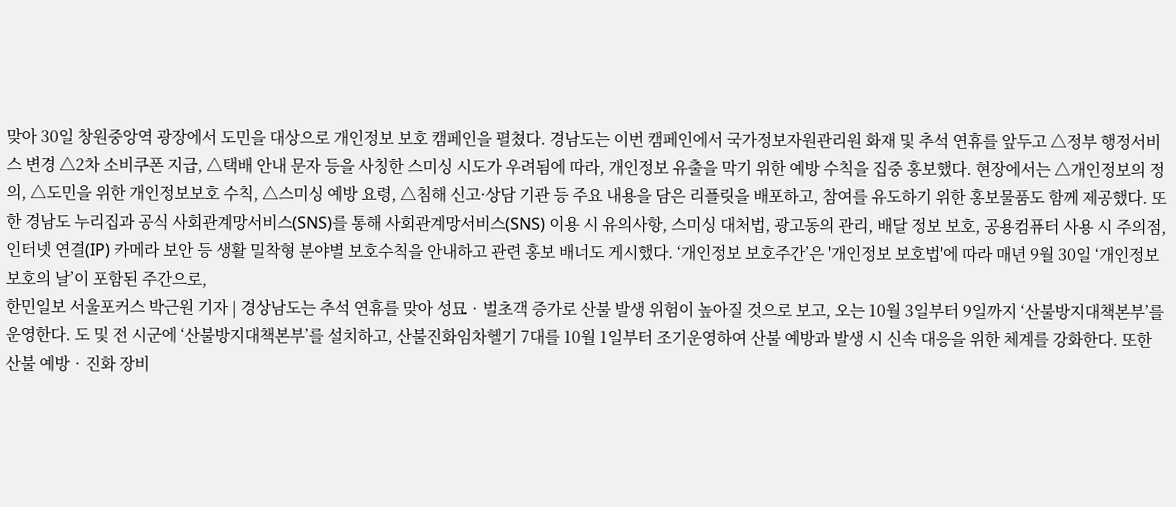맞아 30일 창원중앙역 광장에서 도민을 대상으로 개인정보 보호 캠페인을 펼쳤다. 경남도는 이번 캠페인에서 국가정보자원관리원 화재 및 추석 연휴를 앞두고 △정부 행정서비스 변경 △2차 소비쿠폰 지급, △택배 안내 문자 등을 사칭한 스미싱 시도가 우려됨에 따라, 개인정보 유출을 막기 위한 예방 수칙을 집중 홍보했다. 현장에서는 △개인정보의 정의, △도민을 위한 개인정보보호 수칙, △스미싱 예방 요령, △침해 신고·상담 기관 등 주요 내용을 담은 리플릿을 배포하고, 참여를 유도하기 위한 홍보물품도 함께 제공했다. 또한 경남도 누리집과 공식 사회관계망서비스(SNS)를 통해 사회관계망서비스(SNS) 이용 시 유의사항, 스미싱 대처법, 광고동의 관리, 배달 정보 보호, 공용컴퓨터 사용 시 주의점, 인터넷 연결(IP) 카메라 보안 등 생활 밀착형 분야별 보호수칙을 안내하고 관련 홍보 배너도 게시했다. ‘개인정보 보호주간’은 '개인정보 보호법'에 따라 매년 9월 30일 ‘개인정보 보호의 날’이 포함된 주간으로,
한민일보 서울포커스 박근원 기자 | 경상남도는 추석 연휴를 맞아 성묘‧벌초객 증가로 산불 발생 위험이 높아질 것으로 보고, 오는 10월 3일부터 9일까지 ‘산불방지대책본부’를 운영한다. 도 및 전 시군에 ‘산불방지대책본부’를 설치하고, 산불진화임차헬기 7대를 10월 1일부터 조기운영하여 산불 예방과 발생 시 신속 대응을 위한 체계를 강화한다. 또한 산불 예방‧진화 장비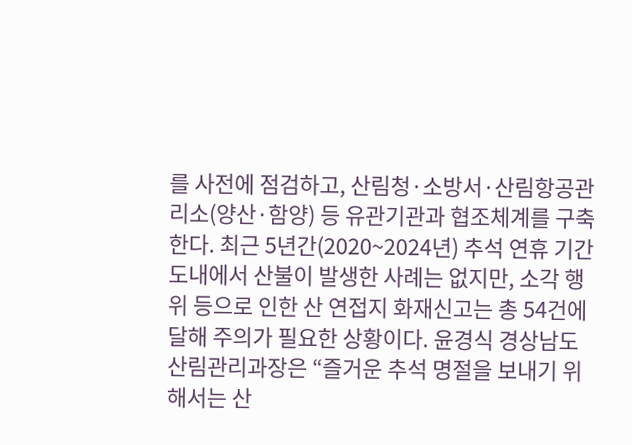를 사전에 점검하고, 산림청·소방서·산림항공관리소(양산·함양) 등 유관기관과 협조체계를 구축한다. 최근 5년간(2020~2024년) 추석 연휴 기간 도내에서 산불이 발생한 사례는 없지만, 소각 행위 등으로 인한 산 연접지 화재신고는 총 54건에 달해 주의가 필요한 상황이다. 윤경식 경상남도 산림관리과장은 “즐거운 추석 명절을 보내기 위해서는 산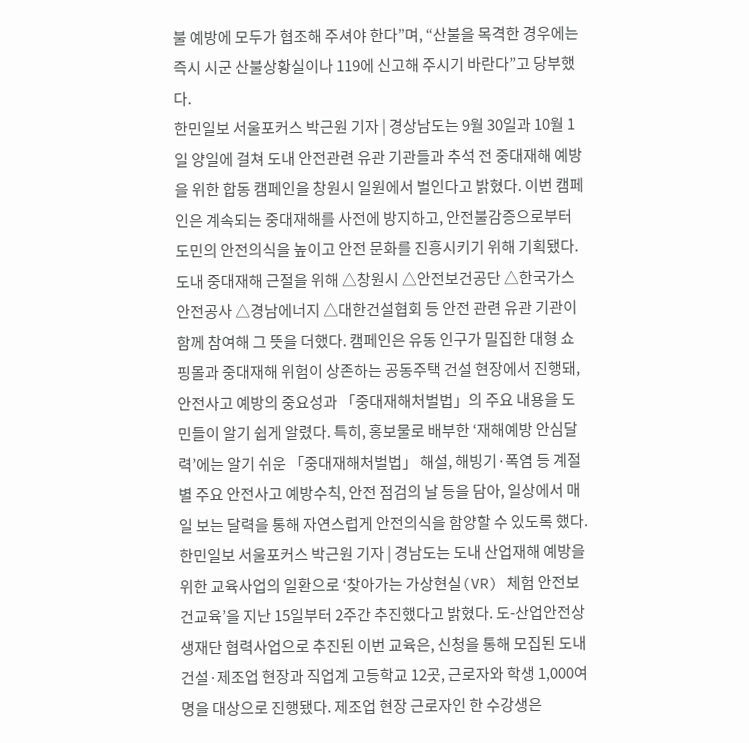불 예방에 모두가 협조해 주셔야 한다”며, “산불을 목격한 경우에는 즉시 시군 산불상황실이나 119에 신고해 주시기 바란다”고 당부했다.
한민일보 서울포커스 박근원 기자 | 경상남도는 9월 30일과 10월 1일 양일에 걸쳐 도내 안전관련 유관 기관들과 추석 전 중대재해 예방을 위한 합동 캠페인을 창원시 일원에서 벌인다고 밝혔다. 이번 캠페인은 계속되는 중대재해를 사전에 방지하고, 안전불감증으로부터 도민의 안전의식을 높이고 안전 문화를 진흥시키기 위해 기획됐다. 도내 중대재해 근절을 위해 △창원시 △안전보건공단 △한국가스안전공사 △경남에너지 △대한건설협회 등 안전 관련 유관 기관이 함께 참여해 그 뜻을 더했다. 캠페인은 유동 인구가 밀집한 대형 쇼핑몰과 중대재해 위험이 상존하는 공동주택 건설 현장에서 진행돼, 안전사고 예방의 중요성과 「중대재해처벌법」의 주요 내용을 도민들이 알기 쉽게 알렸다. 특히, 홍보물로 배부한 ‘재해예방 안심달력’에는 알기 쉬운 「중대재해처벌법」 해설, 해빙기·폭염 등 계절별 주요 안전사고 예방수칙, 안전 점검의 날 등을 담아, 일상에서 매일 보는 달력을 통해 자연스럽게 안전의식을 함양할 수 있도록 했다.
한민일보 서울포커스 박근원 기자 | 경남도는 도내 산업재해 예방을 위한 교육사업의 일환으로 ‘찾아가는 가상현실(VR) 체험 안전보건교육’을 지난 15일부터 2주간 추진했다고 밝혔다. 도-산업안전상생재단 협력사업으로 추진된 이번 교육은, 신청을 통해 모집된 도내 건설·제조업 현장과 직업계 고등학교 12곳, 근로자와 학생 1,000여 명을 대상으로 진행됐다. 제조업 현장 근로자인 한 수강생은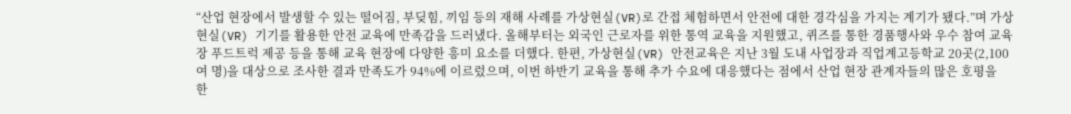“산업 현장에서 발생할 수 있는 떨어짐, 부딪힘, 끼임 등의 재해 사례를 가상현실(VR)로 간접 체험하면서 안전에 대한 경각심을 가지는 계기가 됐다.”며 가상현실(VR) 기기를 활용한 안전 교육에 만족감을 드러냈다. 올해부터는 외국인 근로자를 위한 통역 교육을 지원했고, 퀴즈를 통한 경품행사와 우수 참여 교육장 푸드트럭 제공 등을 통해 교육 현장에 다양한 흥미 요소를 더했다. 한편, 가상현실(VR) 안전교육은 지난 3월 도내 사업장과 직업계고등학교 20곳(2,100여 명)을 대상으로 조사한 결과 만족도가 94%에 이르렀으며, 이번 하반기 교육을 통해 추가 수요에 대응했다는 점에서 산업 현장 관계자들의 많은 호평을
한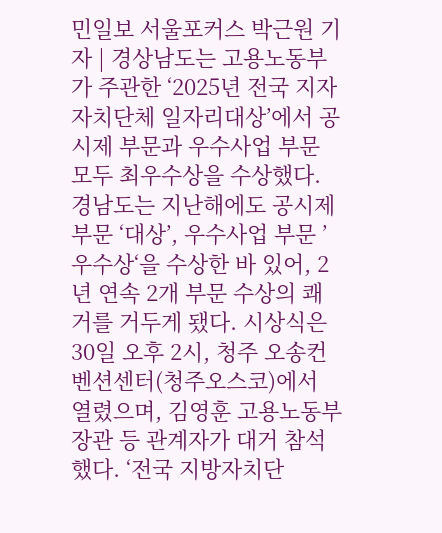민일보 서울포커스 박근원 기자 | 경상남도는 고용노동부가 주관한 ‘2025년 전국 지자자치단체 일자리대상’에서 공시제 부문과 우수사업 부문 모두 최우수상을 수상했다. 경남도는 지난해에도 공시제 부문 ‘대상’, 우수사업 부문 ’우수상‘을 수상한 바 있어, 2년 연속 2개 부문 수상의 쾌거를 거두게 됐다. 시상식은 30일 오후 2시, 청주 오송컨벤션센터(청주오스코)에서 열렸으며, 김영훈 고용노동부 장관 등 관계자가 대거 참석했다. ‘전국 지방자치단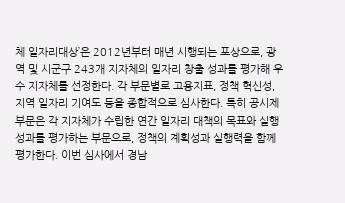체 일자리대상’은 2012년부터 매년 시행되는 포상으로, 광역 및 시군구 243개 지자체의 일자리 창출 성과를 평가해 우수 지자체를 선정한다. 각 부문별로 고용지표, 정책 혁신성, 지역 일자리 기여도 등을 종합적으로 심사한다. 특히 공시제 부문은 각 지자체가 수립한 연간 일자리 대책의 목표와 실행 성과를 평가하는 부문으로, 정책의 계획성과 실행력을 함께 평가한다. 이번 심사에서 경남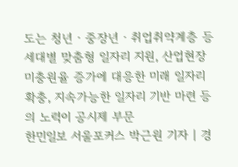도는 청년‧중장년‧취업취약계층 등 세대별 맞춤형 일자리 지원, 산업현장 미충원율 증가에 대응한 미래 일자리 확충, 지속가능한 일자리 기반 마련 등의 노력이 공시제 부문
한민일보 서울포커스 박근원 기자 | 경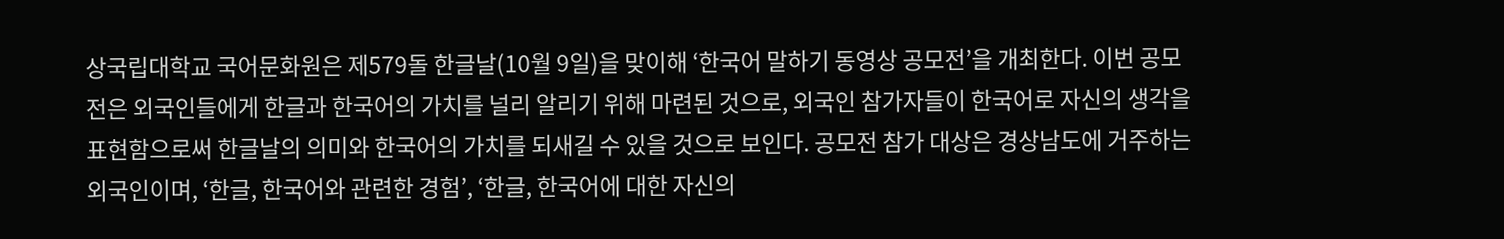상국립대학교 국어문화원은 제579돌 한글날(10월 9일)을 맞이해 ‘한국어 말하기 동영상 공모전’을 개최한다. 이번 공모전은 외국인들에게 한글과 한국어의 가치를 널리 알리기 위해 마련된 것으로, 외국인 참가자들이 한국어로 자신의 생각을 표현함으로써 한글날의 의미와 한국어의 가치를 되새길 수 있을 것으로 보인다. 공모전 참가 대상은 경상남도에 거주하는 외국인이며, ‘한글, 한국어와 관련한 경험’, ‘한글, 한국어에 대한 자신의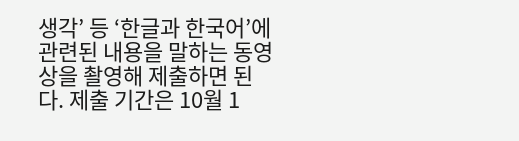생각’ 등 ‘한글과 한국어’에 관련된 내용을 말하는 동영상을 촬영해 제출하면 된다. 제출 기간은 10월 1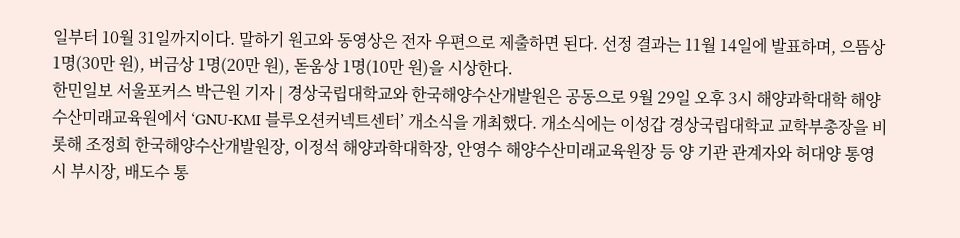일부터 10월 31일까지이다. 말하기 원고와 동영상은 전자 우편으로 제출하면 된다. 선정 결과는 11월 14일에 발표하며, 으뜸상 1명(30만 원), 버금상 1명(20만 원), 돋움상 1명(10만 원)을 시상한다.
한민일보 서울포커스 박근원 기자 | 경상국립대학교와 한국해양수산개발원은 공동으로 9월 29일 오후 3시 해양과학대학 해양수산미래교육원에서 ‘GNU-KMI 블루오션커넥트센터’ 개소식을 개최했다. 개소식에는 이성갑 경상국립대학교 교학부총장을 비롯해 조정희 한국해양수산개발원장, 이정석 해양과학대학장, 안영수 해양수산미래교육원장 등 양 기관 관계자와 허대양 통영시 부시장, 배도수 통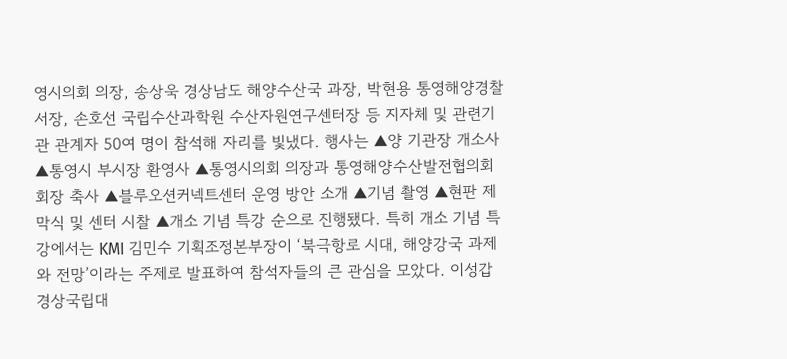영시의회 의장, 송상욱 경상남도 해양수산국 과장, 박현용 통영해양경찰서장, 손호선 국립수산과학원 수산자원연구센터장 등 지자체 및 관련기관 관계자 50여 명이 참석해 자리를 빛냈다. 행사는 ▲양 기관장 개소사 ▲통영시 부시장 환영사 ▲통영시의회 의장과 통영해양수산발전협의회 회장 축사 ▲블루오션커넥트센터 운영 방안 소개 ▲기념 촬영 ▲현판 제막식 및 센터 시찰 ▲개소 기념 특강 순으로 진행됐다. 특히 개소 기념 특강에서는 KMI 김민수 기획조정본부장이 ‘북극항로 시대, 해양강국 과제와 전망’이라는 주제로 발표하여 참석자들의 큰 관심을 모았다. 이성갑 경상국립대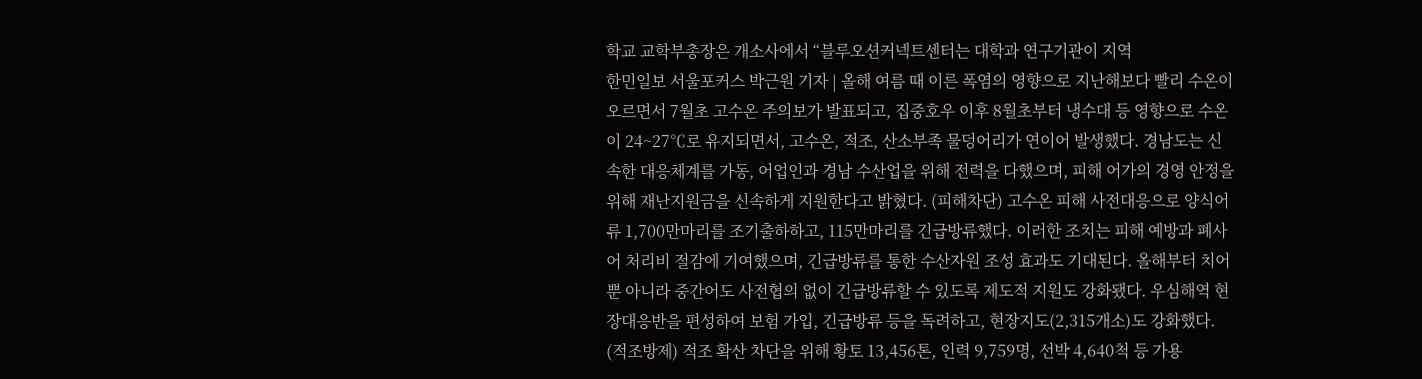학교 교학부총장은 개소사에서 “블루오션커넥트센터는 대학과 연구기관이 지역
한민일보 서울포커스 박근원 기자 | 올해 여름 때 이른 폭염의 영향으로 지난해보다 빨리 수온이 오르면서 7월초 고수온 주의보가 발표되고, 집중호우 이후 8월초부터 냉수대 등 영향으로 수온이 24~27℃로 유지되면서, 고수온, 적조, 산소부족 물덩어리가 연이어 발생했다. 경남도는 신속한 대응체계를 가동, 어업인과 경남 수산업을 위해 전력을 다했으며, 피해 어가의 경영 안정을 위해 재난지원금을 신속하게 지원한다고 밝혔다. (피해차단) 고수온 피해 사전대응으로 양식어류 1,700만마리를 조기출하하고, 115만마리를 긴급방류했다. 이러한 조치는 피해 예방과 폐사어 처리비 절감에 기여했으며, 긴급방류를 통한 수산자원 조성 효과도 기대된다. 올해부터 치어뿐 아니라 중간어도 사전협의 없이 긴급방류할 수 있도록 제도적 지원도 강화됐다. 우심해역 현장대응반을 편성하여 보험 가입, 긴급방류 등을 독려하고, 현장지도(2,315개소)도 강화했다. (적조방제) 적조 확산 차단을 위해 황토 13,456톤, 인력 9,759명, 선박 4,640척 등 가용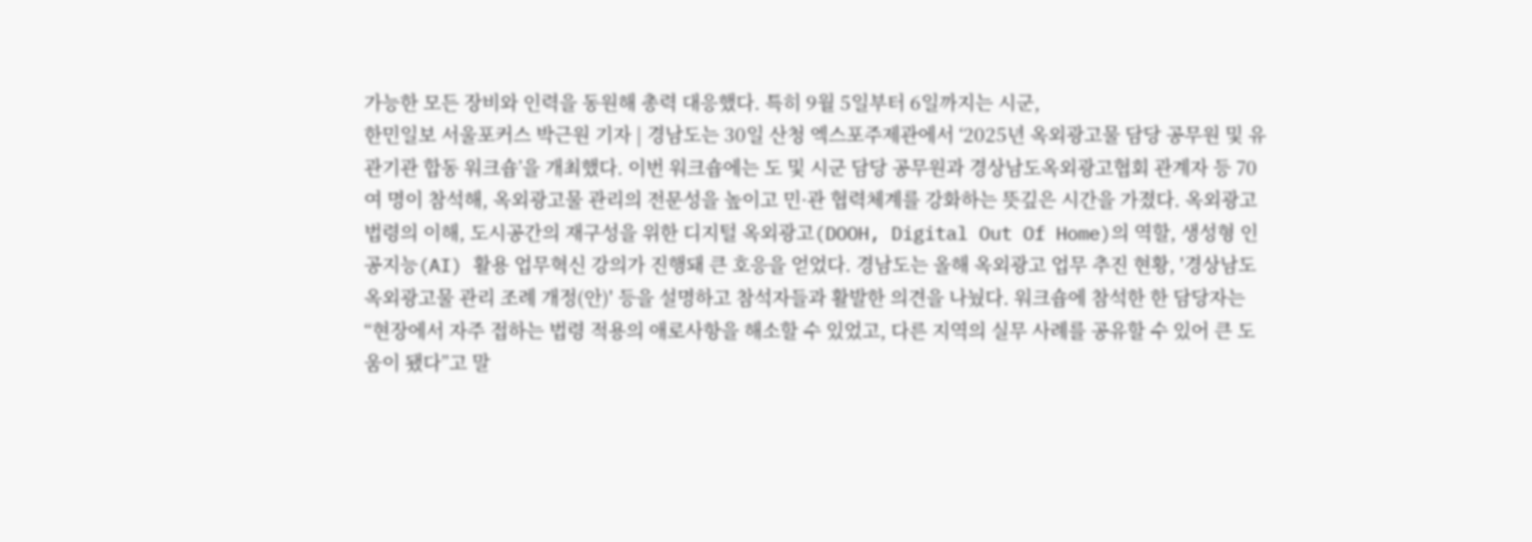가능한 모든 장비와 인력을 동원해 총력 대응했다. 특히 9월 5일부터 6일까지는 시군,
한민일보 서울포커스 박근원 기자 | 경남도는 30일 산청 엑스포주제관에서 ‘2025년 옥외광고물 담당 공무원 및 유관기관 합동 워크숍’을 개최했다. 이번 워크숍에는 도 및 시군 담당 공무원과 경상남도옥외광고협회 관계자 등 70여 명이 참석해, 옥외광고물 관리의 전문성을 높이고 민·관 협력체계를 강화하는 뜻깊은 시간을 가졌다. 옥외광고 법령의 이해, 도시공간의 재구성을 위한 디지털 옥외광고(DOOH, Digital Out Of Home)의 역할, 생성형 인공지능(AI) 활용 업무혁신 강의가 진행돼 큰 호응을 얻었다. 경남도는 올해 옥외광고 업무 추진 현황, '경상남도 옥외광고물 관리 조례 개정(안)' 등을 설명하고 참석자들과 활발한 의견을 나눴다. 워크숍에 참석한 한 담당자는 “현장에서 자주 접하는 법령 적용의 애로사항을 해소할 수 있었고, 다른 지역의 실무 사례를 공유할 수 있어 큰 도움이 됐다”고 말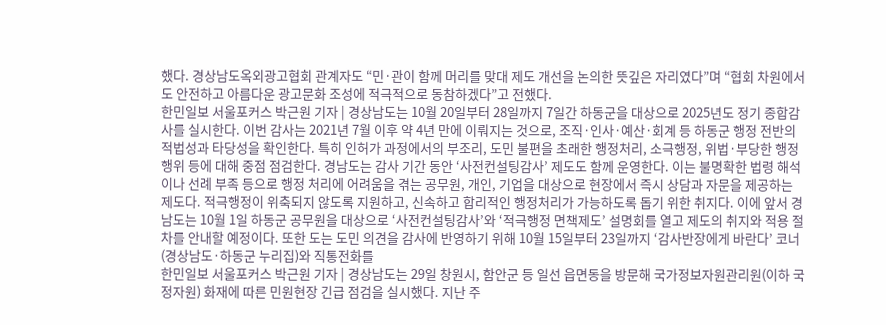했다. 경상남도옥외광고협회 관계자도 “민·관이 함께 머리를 맞대 제도 개선을 논의한 뜻깊은 자리였다”며 “협회 차원에서도 안전하고 아름다운 광고문화 조성에 적극적으로 동참하겠다”고 전했다.
한민일보 서울포커스 박근원 기자 | 경상남도는 10월 20일부터 28일까지 7일간 하동군을 대상으로 2025년도 정기 종합감사를 실시한다. 이번 감사는 2021년 7월 이후 약 4년 만에 이뤄지는 것으로, 조직·인사·예산·회계 등 하동군 행정 전반의 적법성과 타당성을 확인한다. 특히 인허가 과정에서의 부조리, 도민 불편을 초래한 행정처리, 소극행정, 위법·부당한 행정행위 등에 대해 중점 점검한다. 경남도는 감사 기간 동안 ‘사전컨설팅감사’ 제도도 함께 운영한다. 이는 불명확한 법령 해석이나 선례 부족 등으로 행정 처리에 어려움을 겪는 공무원, 개인, 기업을 대상으로 현장에서 즉시 상담과 자문을 제공하는 제도다. 적극행정이 위축되지 않도록 지원하고, 신속하고 합리적인 행정처리가 가능하도록 돕기 위한 취지다. 이에 앞서 경남도는 10월 1일 하동군 공무원을 대상으로 ‘사전컨설팅감사’와 ‘적극행정 면책제도’ 설명회를 열고 제도의 취지와 적용 절차를 안내할 예정이다. 또한 도는 도민 의견을 감사에 반영하기 위해 10월 15일부터 23일까지 ‘감사반장에게 바란다’ 코너(경상남도·하동군 누리집)와 직통전화를
한민일보 서울포커스 박근원 기자 | 경상남도는 29일 창원시, 함안군 등 일선 읍면동을 방문해 국가정보자원관리원(이하 국정자원) 화재에 따른 민원현장 긴급 점검을 실시했다. 지난 주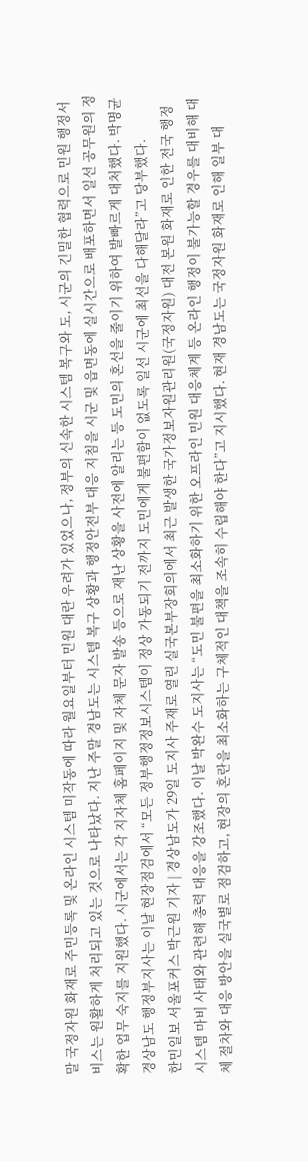말 국정자원 화재로 주민등록 및 온라인 시스템 미작동에 따라 월요일부터 민원 대란 우려가 있었으나, 정부의 신속한 시스템 복구와 도, 시군의 긴밀한 협력으로 민원 행정서비스는 원활하게 처리되고 있는 것으로 나타났다. 지난 주말 경남도는 시스템 복구 상황과 행정안전부 대응 지침을 시군 및 읍면동에 실시간으로 배포하면서 일선 공무원의 정확한 업무 숙지를 지원했다. 시군에서는 각 지자체 홈페이지 및 자체 문자 발송 등으로 재난 상황을 사전에 알리는 등 도민의 혼선을 줄이기 위하여 발빠르게 대처했다. 박명균 경상남도 행정부지사는 이날 현장점검에서 “모든 정부행정정보시스템이 정상 가동되기 전까지 도민에게 불편함이 없도록 일선 시군에 최선을 다해달라”고 당부했다.
한민일보 서울포커스 박근원 기자 | 경상남도가 29일 도지사 주재로 열린 실국본부장회의에서 최근 발생한 국가정보자원관리원(국정자원) 대전 본원 화재로 인한 전국 행정 시스템 마비 사태와 관련해 총력 대응을 강조했다. 이날 박완수 도지사는 “도민 불편을 최소화하기 위한 오프라인 민원 대응체계 등 온라인 행정이 불가능할 경우를 대비해 대체 절차와 대응 방안을 실국별로 점검하고, 현장의 혼란을 최소화하는 구체적인 대책을 조속히 수립해야 한다”고 지시했다. 현재 경남도는 국정자원 화재로 인해 일부 대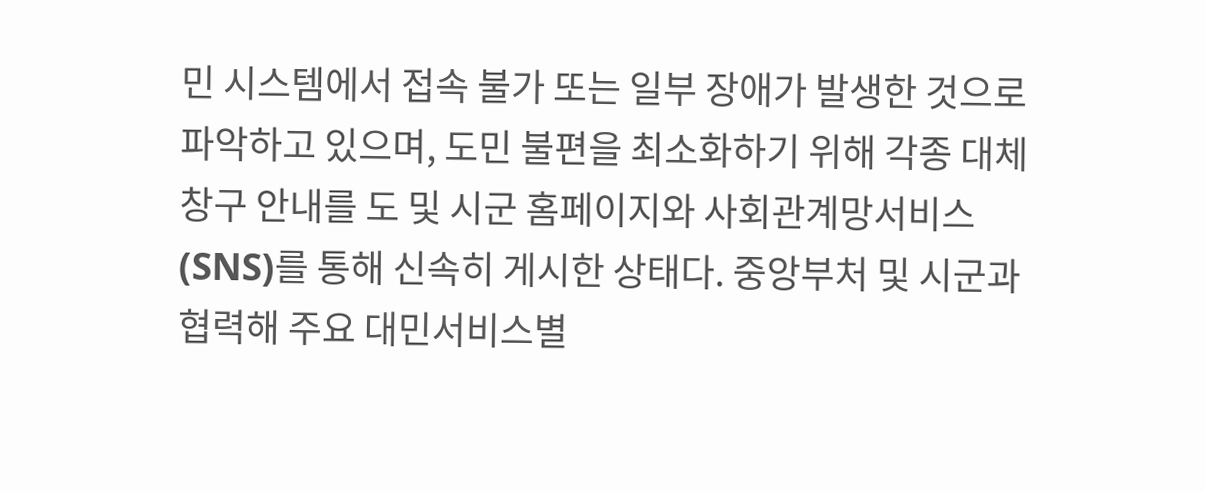민 시스템에서 접속 불가 또는 일부 장애가 발생한 것으로 파악하고 있으며, 도민 불편을 최소화하기 위해 각종 대체 창구 안내를 도 및 시군 홈페이지와 사회관계망서비스(SNS)를 통해 신속히 게시한 상태다. 중앙부처 및 시군과 협력해 주요 대민서비스별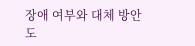장애 여부와 대체 방안도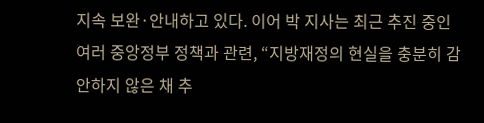지속 보완·안내하고 있다. 이어 박 지사는 최근 추진 중인 여러 중앙정부 정책과 관련, “지방재정의 현실을 충분히 감안하지 않은 채 추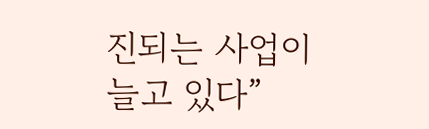진되는 사업이 늘고 있다”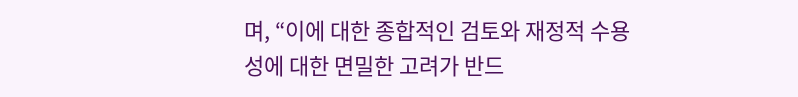며, “이에 대한 종합적인 검토와 재정적 수용성에 대한 면밀한 고려가 반드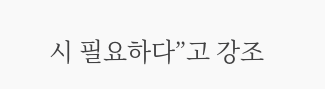시 필요하다”고 강조